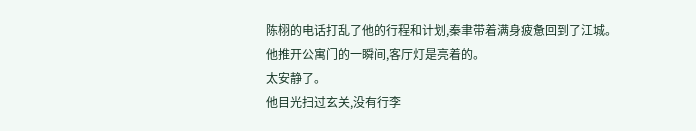陈栩的电话打乱了他的行程和计划,秦聿带着满身疲惫回到了江城。
他推开公寓门的一瞬间,客厅灯是亮着的。
太安静了。
他目光扫过玄关,没有行李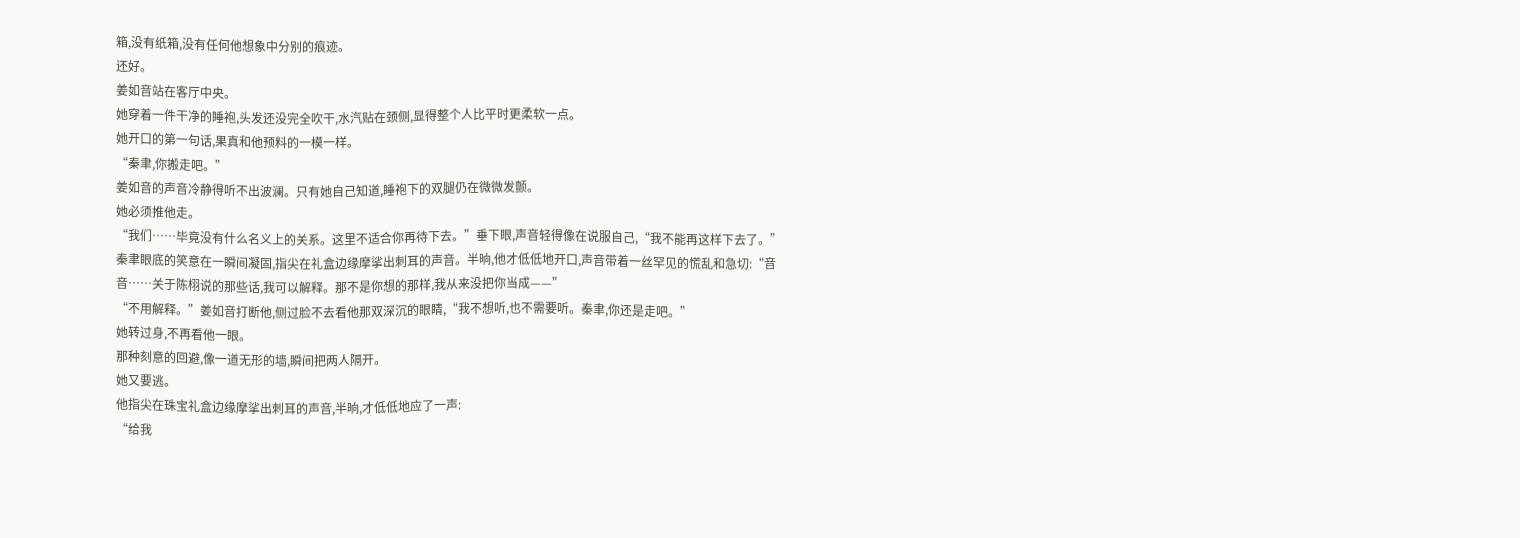箱,没有纸箱,没有任何他想象中分别的痕迹。
还好。
姜如音站在客厅中央。
她穿着一件干净的睡袍,头发还没完全吹干,水汽贴在颈侧,显得整个人比平时更柔软一点。
她开口的第一句话,果真和他预料的一模一样。
“秦聿,你搬走吧。”
姜如音的声音冷静得听不出波澜。只有她自己知道,睡袍下的双腿仍在微微发颤。
她必须推他走。
“我们……毕竟没有什么名义上的关系。这里不适合你再待下去。”垂下眼,声音轻得像在说服自己,“我不能再这样下去了。”
秦聿眼底的笑意在一瞬间凝固,指尖在礼盒边缘摩挲出刺耳的声音。半晌,他才低低地开口,声音带着一丝罕见的慌乱和急切:“音音……关于陈栩说的那些话,我可以解释。那不是你想的那样,我从来没把你当成——”
“不用解释。”姜如音打断他,侧过脸不去看他那双深沉的眼睛,“我不想听,也不需要听。秦聿,你还是走吧。”
她转过身,不再看他一眼。
那种刻意的回避,像一道无形的墙,瞬间把两人隔开。
她又要逃。
他指尖在珠宝礼盒边缘摩挲出刺耳的声音,半晌,才低低地应了一声:
“给我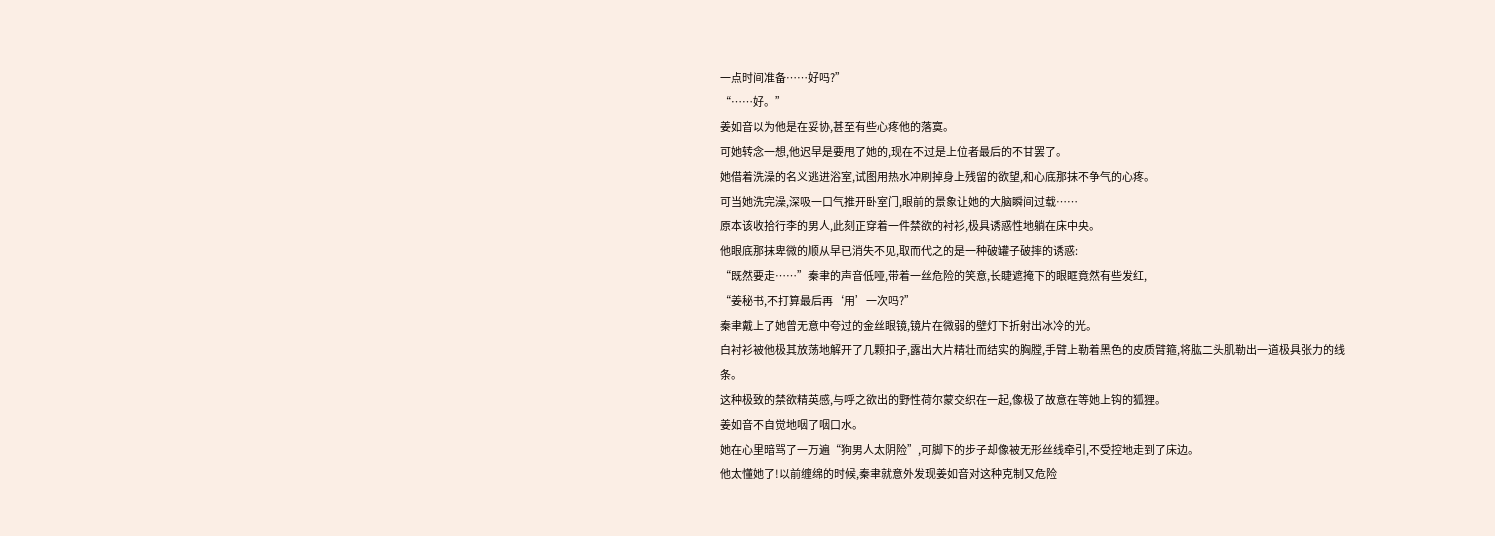一点时间准备……好吗?”
“……好。”
姜如音以为他是在妥协,甚至有些心疼他的落寞。
可她转念一想,他迟早是要甩了她的,现在不过是上位者最后的不甘罢了。
她借着洗澡的名义逃进浴室,试图用热水冲刷掉身上残留的欲望,和心底那抹不争气的心疼。
可当她洗完澡,深吸一口气推开卧室门,眼前的景象让她的大脑瞬间过载……
原本该收拾行李的男人,此刻正穿着一件禁欲的衬衫,极具诱惑性地躺在床中央。
他眼底那抹卑微的顺从早已消失不见,取而代之的是一种破罐子破摔的诱惑:
“既然要走……”秦聿的声音低哑,带着一丝危险的笑意,长睫遮掩下的眼眶竟然有些发红,
“姜秘书,不打算最后再‘用’一次吗?”
秦聿戴上了她曾无意中夸过的金丝眼镜,镜片在微弱的壁灯下折射出冰冷的光。
白衬衫被他极其放荡地解开了几颗扣子,露出大片精壮而结实的胸膛,手臂上勒着黑色的皮质臂箍,将肱二头肌勒出一道极具张力的线条。
这种极致的禁欲精英感,与呼之欲出的野性荷尔蒙交织在一起,像极了故意在等她上钩的狐狸。
姜如音不自觉地咽了咽口水。
她在心里暗骂了一万遍“狗男人太阴险”,可脚下的步子却像被无形丝线牵引,不受控地走到了床边。
他太懂她了!以前缠绵的时候,秦聿就意外发现姜如音对这种克制又危险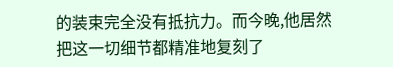的装束完全没有抵抗力。而今晚,他居然把这一切细节都精准地复刻了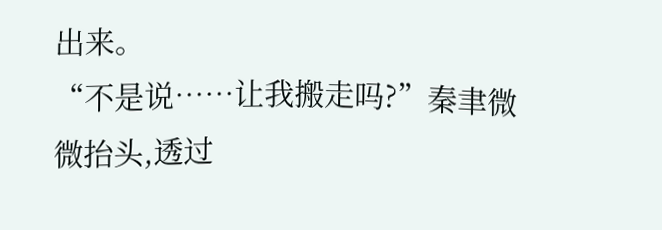出来。
“不是说……让我搬走吗?”秦聿微微抬头,透过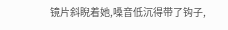镜片斜睨着她,嗓音低沉得带了钩子,